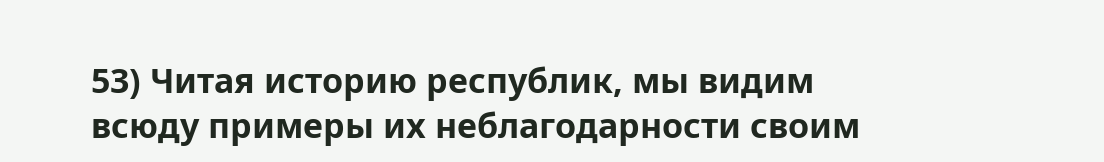53) Читая историю республик, мы видим всюду примеры их неблагодарности своим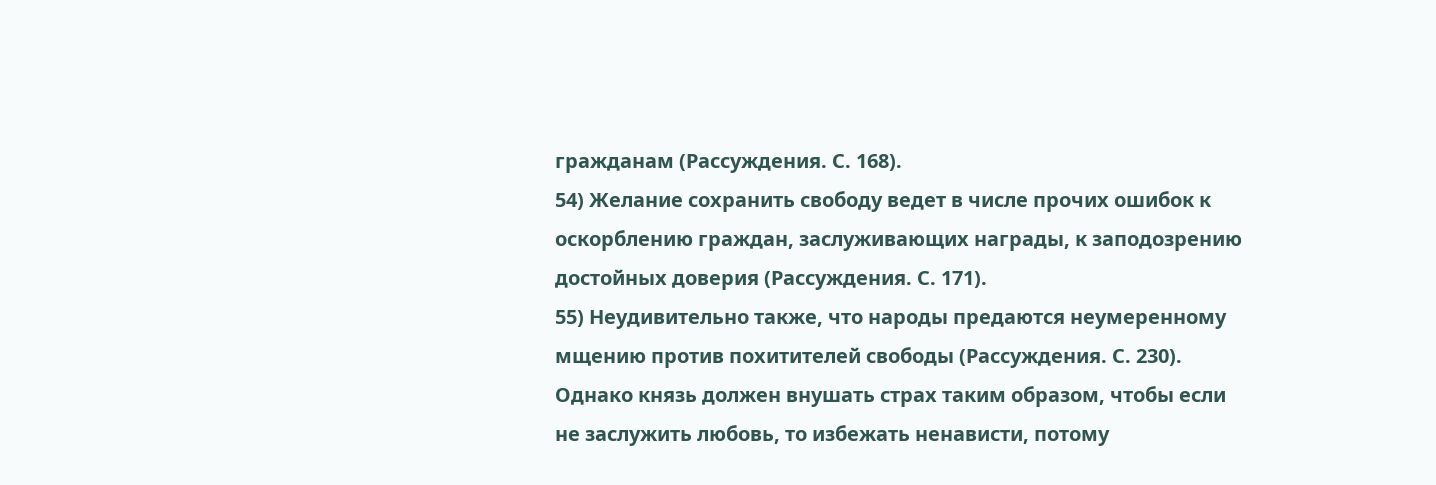гражданам (Рассуждения. С. 168).
54) Желание сохранить свободу ведет в числе прочих ошибок к оскорблению граждан, заслуживающих награды, к заподозрению достойных доверия (Рассуждения. С. 171).
55) Неудивительно также, что народы предаются неумеренному мщению против похитителей свободы (Рассуждения. С. 230).
Однако князь должен внушать страх таким образом, чтобы если не заслужить любовь, то избежать ненависти, потому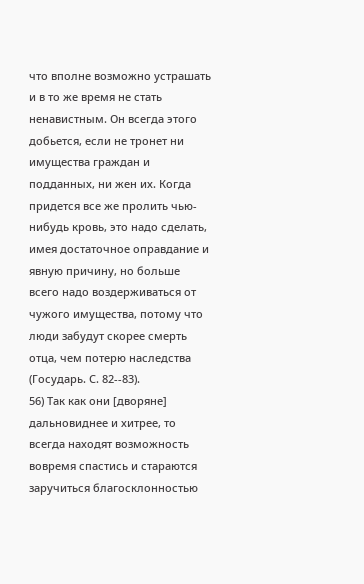что вполне возможно устрашать и в то же время не стать ненавистным. Он всегда этого добьется, если не тронет ни имущества граждан и подданных, ни жен их. Когда придется все же пролить чью-нибудь кровь, это надо сделать, имея достаточное оправдание и явную причину, но больше всего надо воздерживаться от чужого имущества, потому что люди забудут скорее смерть отца, чем потерю наследства (Государь. С. 82--83).
56) Так как они [дворяне] дальновиднее и хитрее, то всегда находят возможность вовремя спастись и стараются заручиться благосклонностью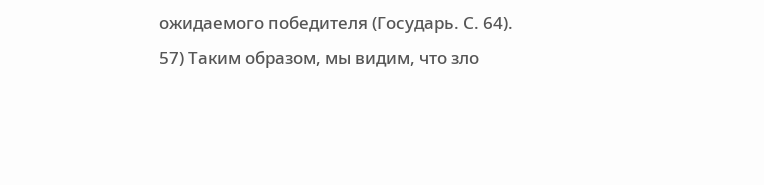ожидаемого победителя (Государь. С. 64).
57) Таким образом, мы видим, что зло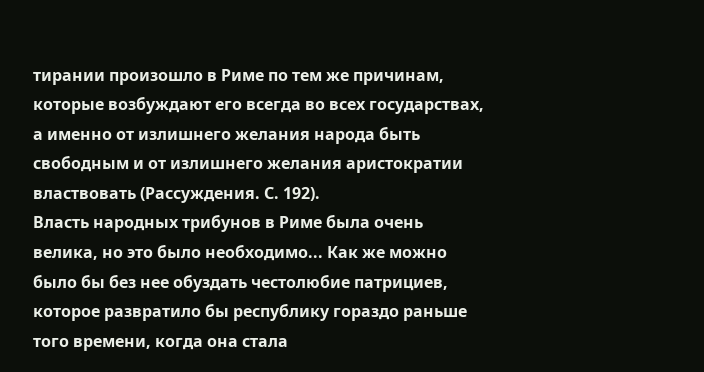тирании произошло в Риме по тем же причинам, которые возбуждают его всегда во всех государствах, а именно от излишнего желания народа быть свободным и от излишнего желания аристократии властвовать (Рассуждения. С. 192).
Власть народных трибунов в Риме была очень велика, но это было необходимо... Как же можно было бы без нее обуздать честолюбие патрициев, которое развратило бы республику гораздо раньше того времени, когда она стала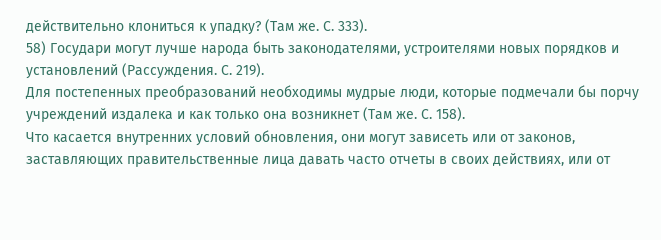действительно клониться к упадку? (Там же. С. 333).
58) Государи могут лучше народа быть законодателями, устроителями новых порядков и установлений (Рассуждения. С. 219).
Для постепенных преобразований необходимы мудрые люди, которые подмечали бы порчу учреждений издалека и как только она возникнет (Там же. С. 158).
Что касается внутренних условий обновления, они могут зависеть или от законов, заставляющих правительственные лица давать часто отчеты в своих действиях, или от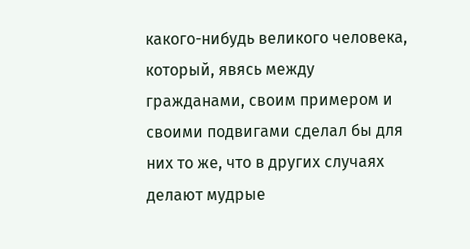какого-нибудь великого человека, который, явясь между гражданами, своим примером и своими подвигами сделал бы для них то же, что в других случаях делают мудрые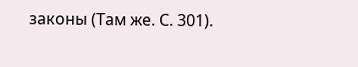законы (Там же. С. 301).